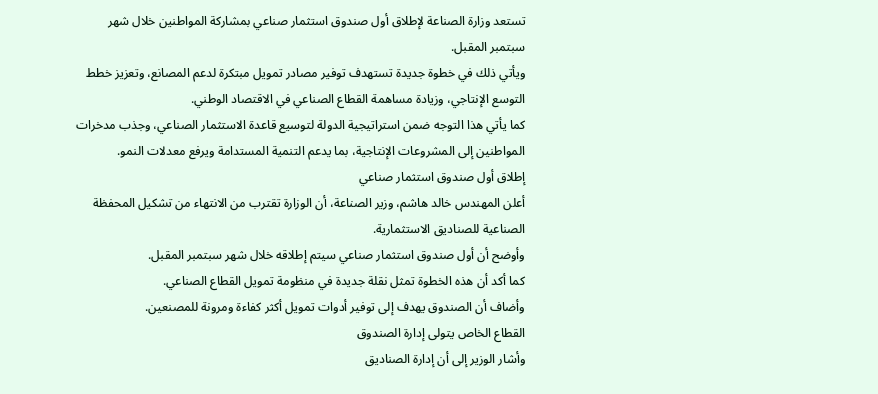تستعد وزارة الصناعة لإطلاق أول صندوق استثمار صناعي بمشاركة المواطنين خلال شهر سبتمبر المقبل.
ويأتي ذلك في خطوة جديدة تستهدف توفير مصادر تمويل مبتكرة لدعم المصانع، وتعزيز خطط التوسع الإنتاجي، وزيادة مساهمة القطاع الصناعي في الاقتصاد الوطني.
كما يأتي هذا التوجه ضمن استراتيجية الدولة لتوسيع قاعدة الاستثمار الصناعي، وجذب مدخرات المواطنين إلى المشروعات الإنتاجية، بما يدعم التنمية المستدامة ويرفع معدلات النمو.
إطلاق أول صندوق استثمار صناعي
أعلن المهندس خالد هاشم، وزير الصناعة، أن الوزارة تقترب من الانتهاء من تشكيل المحفظة الصناعية للصناديق الاستثمارية.
وأوضح أن أول صندوق استثمار صناعي سيتم إطلاقه خلال شهر سبتمبر المقبل.
كما أكد أن هذه الخطوة تمثل نقلة جديدة في منظومة تمويل القطاع الصناعي.
وأضاف أن الصندوق يهدف إلى توفير أدوات تمويل أكثر كفاءة ومرونة للمصنعين.
القطاع الخاص يتولى إدارة الصندوق
وأشار الوزير إلى أن إدارة الصناديق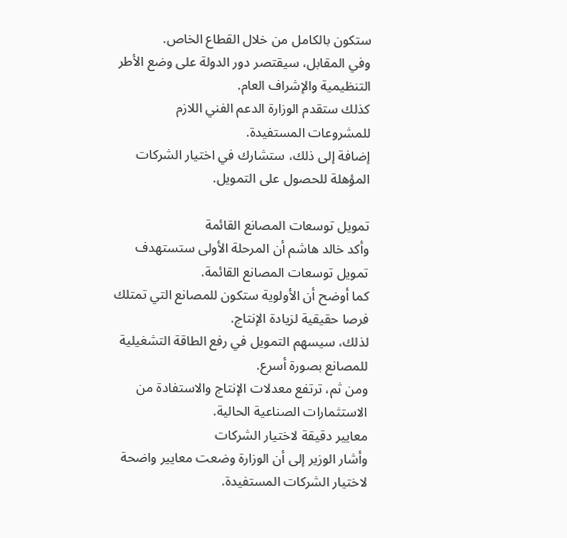ستكون بالكامل من خلال القطاع الخاص.
وفي المقابل، سيقتصر دور الدولة على وضع الأطر التنظيمية والإشراف العام.
كذلك ستقدم الوزارة الدعم الفني اللازم للمشروعات المستفيدة.
إضافة إلى ذلك، ستشارك في اختيار الشركات المؤهلة للحصول على التمويل.

تمويل توسعات المصانع القائمة
وأكد خالد هاشم أن المرحلة الأولى ستستهدف تمويل توسعات المصانع القائمة.
كما أوضح أن الأولوية ستكون للمصانع التي تمتلك فرصا حقيقية لزيادة الإنتاج.
لذلك، سيسهم التمويل في رفع الطاقة التشغيلية للمصانع بصورة أسرع.
ومن ثم، ترتفع معدلات الإنتاج والاستفادة من الاستثمارات الصناعية الحالية.
معايير دقيقة لاختيار الشركات
وأشار الوزير إلى أن الوزارة وضعت معايير واضحة لاختيار الشركات المستفيدة.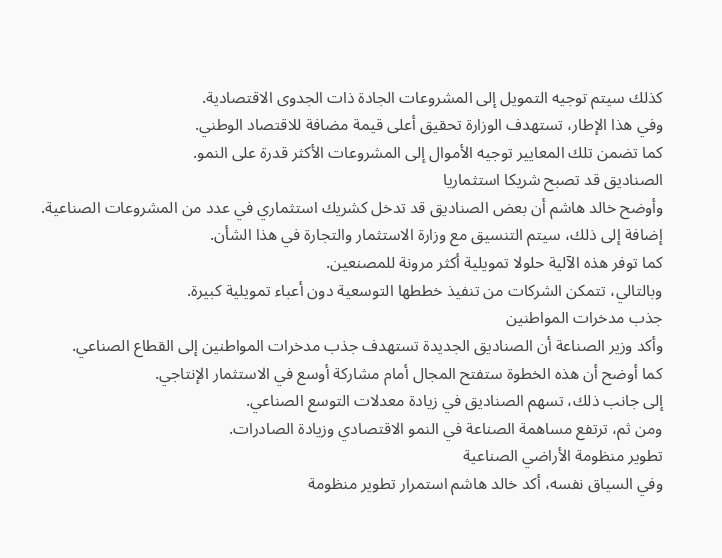كذلك سيتم توجيه التمويل إلى المشروعات الجادة ذات الجدوى الاقتصادية.
وفي هذا الإطار، تستهدف الوزارة تحقيق أعلى قيمة مضافة للاقتصاد الوطني.
كما تضمن تلك المعايير توجيه الأموال إلى المشروعات الأكثر قدرة على النمو.
الصناديق قد تصبح شريكا استثماريا
وأوضح خالد هاشم أن بعض الصناديق قد تدخل كشريك استثماري في عدد من المشروعات الصناعية.
إضافة إلى ذلك، سيتم التنسيق مع وزارة الاستثمار والتجارة في هذا الشأن.
كما توفر هذه الآلية حلولا تمويلية أكثر مرونة للمصنعين.
وبالتالي، تتمكن الشركات من تنفيذ خططها التوسعية دون أعباء تمويلية كبيرة.
جذب مدخرات المواطنين
وأكد وزير الصناعة أن الصناديق الجديدة تستهدف جذب مدخرات المواطنين إلى القطاع الصناعي.
كما أوضح أن هذه الخطوة ستفتح المجال أمام مشاركة أوسع في الاستثمار الإنتاجي.
إلى جانب ذلك، تسهم الصناديق في زيادة معدلات التوسع الصناعي.
ومن ثم، ترتفع مساهمة الصناعة في النمو الاقتصادي وزيادة الصادرات.
تطوير منظومة الأراضي الصناعية
وفي السياق نفسه، أكد خالد هاشم استمرار تطوير منظومة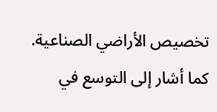تخصيص الأراضي الصناعية.
كما أشار إلى التوسع في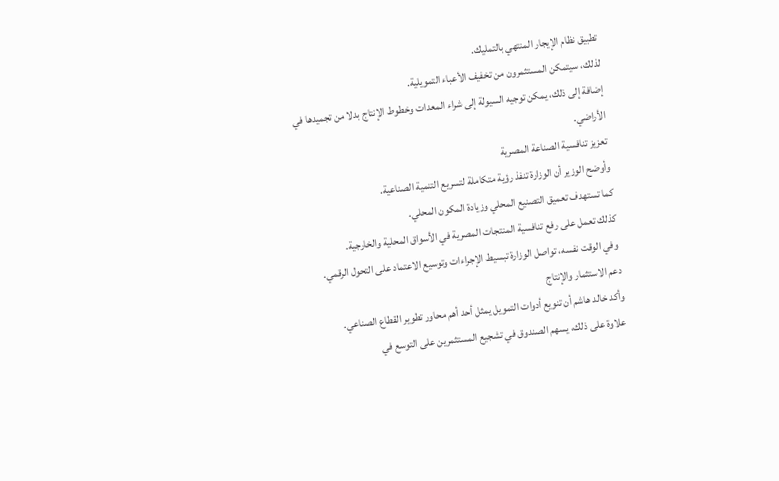تطبيق نظام الإيجار المنتهي بالتمليك.
لذلك، سيتمكن المستثمرون من تخفيف الأعباء التمويلية.
إضافة إلى ذلك، يمكن توجيه السيولة إلى شراء المعدات وخطوط الإنتاج بدلا من تجميدها في الأراضي.
تعزيز تنافسية الصناعة المصرية
وأوضح الوزير أن الوزارة تنفذ رؤية متكاملة لتسريع التنمية الصناعية.
كما تستهدف تعميق التصنيع المحلي وزيادة المكون المحلي.
كذلك تعمل على رفع تنافسية المنتجات المصرية في الأسواق المحلية والخارجية.
وفي الوقت نفسه، تواصل الوزارة تبسيط الإجراءات وتوسيع الاعتماد على التحول الرقمي.
دعم الاستثمار والإنتاج
وأكد خالد هاشم أن تنويع أدوات التمويل يمثل أحد أهم محاور تطوير القطاع الصناعي.
علاوة على ذلك، يسهم الصندوق في تشجيع المستثمرين على التوسع في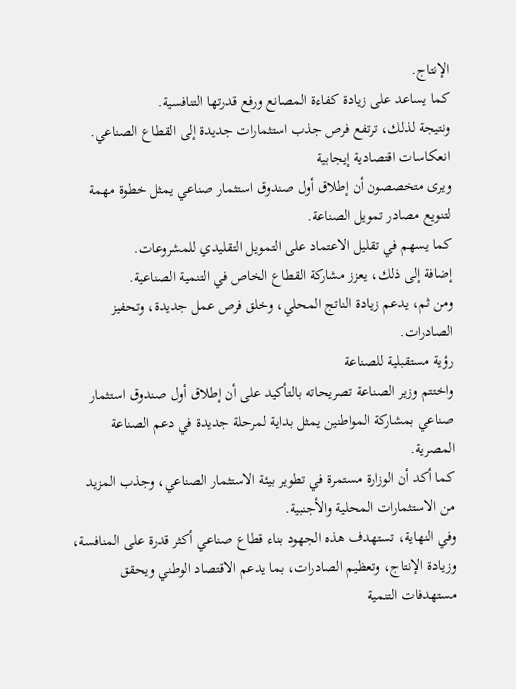الإنتاج.
كما يساعد على زيادة كفاءة المصانع ورفع قدرتها التنافسية.
ونتيجة لذلك، ترتفع فرص جذب استثمارات جديدة إلى القطاع الصناعي.
انعكاسات اقتصادية إيجابية
ويرى متخصصون أن إطلاق أول صندوق استثمار صناعي يمثل خطوة مهمة لتنويع مصادر تمويل الصناعة.
كما يسهم في تقليل الاعتماد على التمويل التقليدي للمشروعات.
إضافة إلى ذلك، يعزز مشاركة القطاع الخاص في التنمية الصناعية.
ومن ثم، يدعم زيادة الناتج المحلي، وخلق فرص عمل جديدة، وتحفيز الصادرات.
رؤية مستقبلية للصناعة
واختتم وزير الصناعة تصريحاته بالتأكيد على أن إطلاق أول صندوق استثمار صناعي بمشاركة المواطنين يمثل بداية لمرحلة جديدة في دعم الصناعة المصرية.
كما أكد أن الوزارة مستمرة في تطوير بيئة الاستثمار الصناعي، وجذب المزيد من الاستثمارات المحلية والأجنبية.
وفي النهاية، تستهدف هذه الجهود بناء قطاع صناعي أكثر قدرة على المنافسة، وزيادة الإنتاج، وتعظيم الصادرات، بما يدعم الاقتصاد الوطني ويحقق مستهدفات التنمية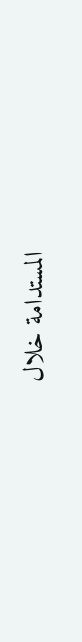المستدامة خلال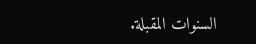السنوات المقبلة.